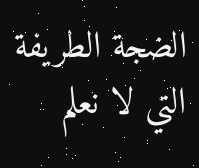الضجة الطريفة التي لا نعلم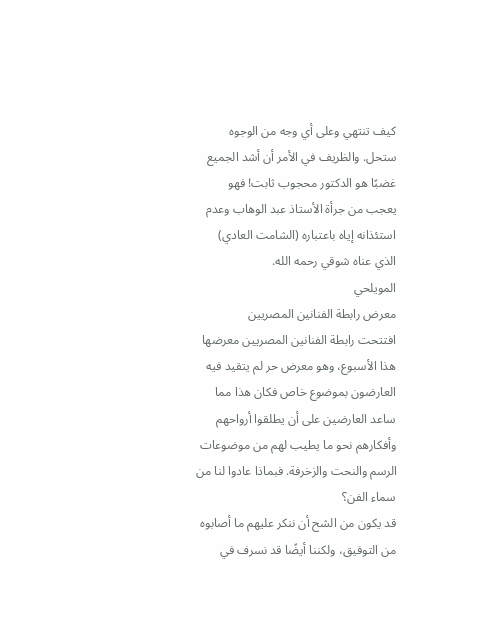كيف تنتهي وعلى أي وجه من الوجوه ستحل. والظريف في الأمر أن أشد الجميع غضبًا هو الدكتور محجوب ثابت! فهو يعجب من جرأة الأستاذ عبد الوهاب وعدم استئذانه إياه باعتباره (الشامت العادي) الذي عناه شوقي رحمه الله.
المويلحي
معرض رابطة الفنانين المصريين
افتتحت رابطة الفنانين المصريين معرضها هذا الأسبوع، وهو معرض حر لم يتقيد فيه العارضون بموضوع خاص فكان هذا مما ساعد العارضين على أن يطلقوا أرواحهم وأفكارهم نحو ما يطيب لهم من موضوعات الرسم والنحت والزخرفة. فبماذا عادوا لنا من سماء الفن؟
قد يكون من الشح أن ننكر عليهم ما أصابوه من التوفيق، ولكننا أيضًا قد نسرف في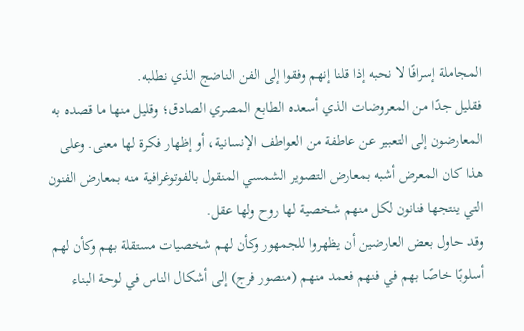المجاملة إسرافًا لا نحبه إذا قلنا إنهم وفقوا إلى الفن الناضج الذي نطلبه.
فقليل جدًا من المعروضات الذي أسعده الطابع المصري الصادق؛ وقليل منها ما قصده به المعارضون إلى التعبير عن عاطفة من العواطف الإنسانية، أو إظهار فكرة لها معنى. وعلى هذا كان المعرض أشبه بمعارض التصوير الشمسي المنقول بالفوتوغرافية منه بمعارض الفنون التي ينتجها فنانون لكل منهم شخصية لها روح ولها عقل.
وقد حاول بعض العارضين أن يظهروا للجمهور وكأن لهم شخصيات مستقلة بهم وكأن لهم أسلوبًا خاصًا بهم في فنهم فعمد منهم (منصور فرج) إلى أشكال الناس في لوحة البناء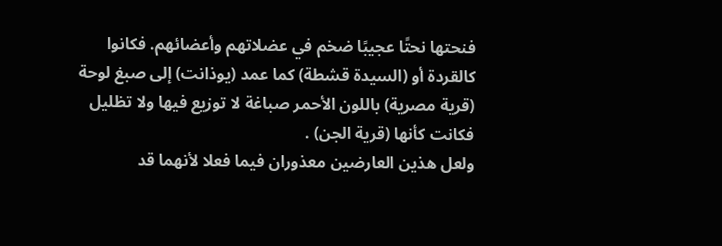فنحتها نحتًا عجيبًا ضخم في عضلاتهم وأعضائهم. فكانوا كالقردة أو (السيدة قشطة) كما عمد (يوذانت) إلى صبغ لوحة (قرية مصرية) باللون الأحمر صباغة لا توزيع فيها ولا تظليل فكانت كأنها (قرية الجن) .
ولعل هذين العارضين معذوران فيما فعلا لأنهما قد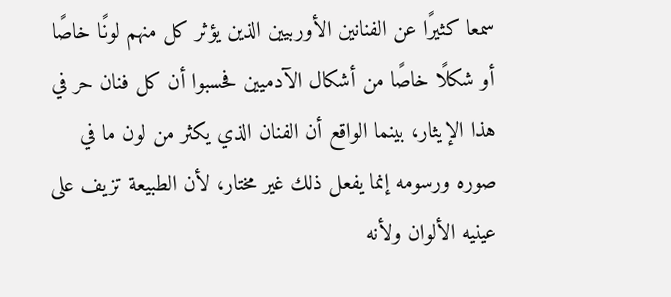سمعا كثيرًا عن الفنانين الأوربيين الذين يؤثر كل منهم لونًا خاصًا أو شكلًا خاصًا من أشكال الآدميين فحسبوا أن كل فنان حر في هذا الإيثار، بينما الواقع أن الفنان الذي يكثر من لون ما في صوره ورسومه إنما يفعل ذلك غير مختار، لأن الطبيعة تزيف على عينيه الألوان ولأنه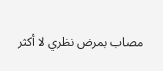مصاب بمرض نظري لا أكثر